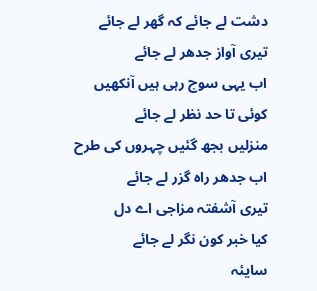دشت لے جائے کہ گھر لے جائے
تیری آواز جدھر لے جائے
اب یہی سوچ رہی ہیں آنکھیں
کوئی تا حد نظر لے جائے
منزلیں بجھ گئیں چہروں کی طرح
اب جدھر راہ گزر لے جائے
تیری آشفتہ مزاجی اے دل
کیا خبر کون نگر لے جائے
سایئہ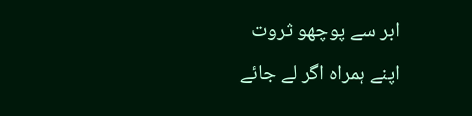ابر سے پوچھو ثروت
اپنے ہمراہ اگر لے جائے